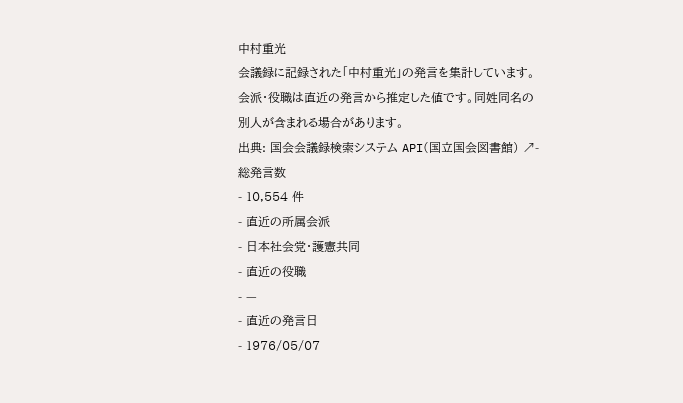中村重光
会議録に記録された「中村重光」の発言を集計しています。会派・役職は直近の発言から推定した値です。同姓同名の別人が含まれる場合があります。
出典: 国会会議録検索システム API(国立国会図書館) ↗- 総発言数
- 10,554 件
- 直近の所属会派
- 日本社会党・護憲共同
- 直近の役職
- —
- 直近の発言日
- 1976/05/07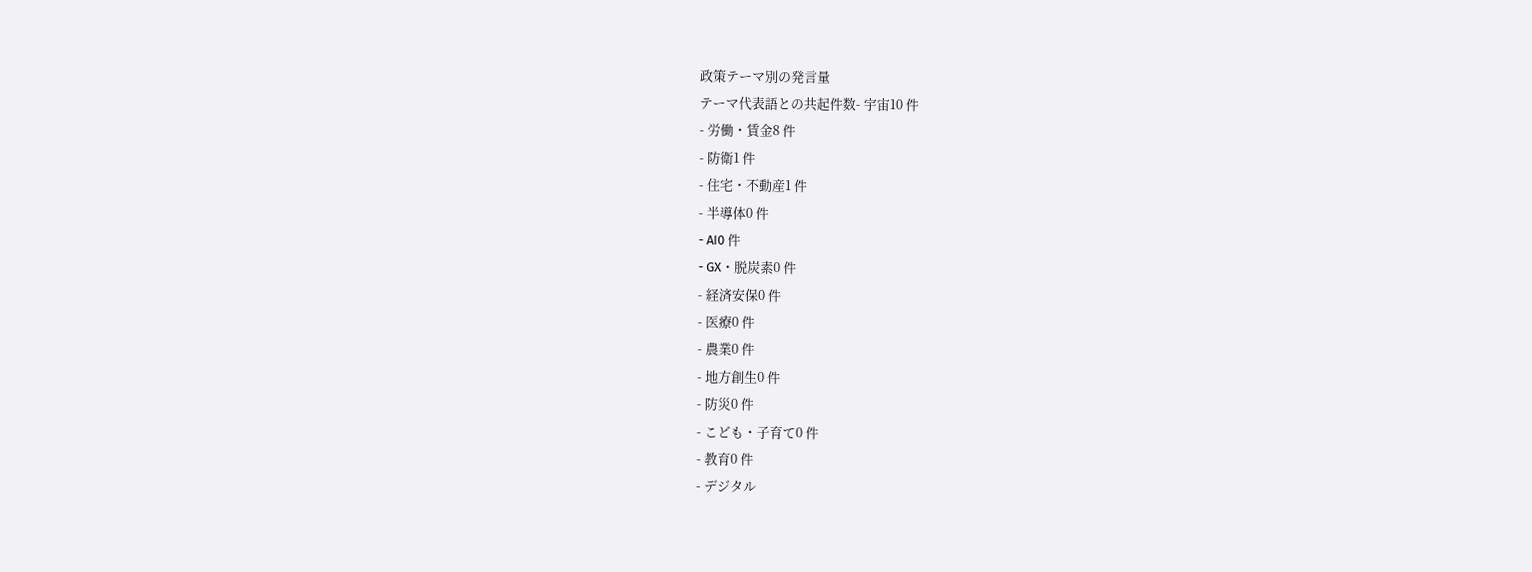政策テーマ別の発言量
テーマ代表語との共起件数- 宇宙10 件
- 労働・賃金8 件
- 防衛1 件
- 住宅・不動産1 件
- 半導体0 件
- AI0 件
- GX・脱炭素0 件
- 経済安保0 件
- 医療0 件
- 農業0 件
- 地方創生0 件
- 防災0 件
- こども・子育て0 件
- 教育0 件
- デジタル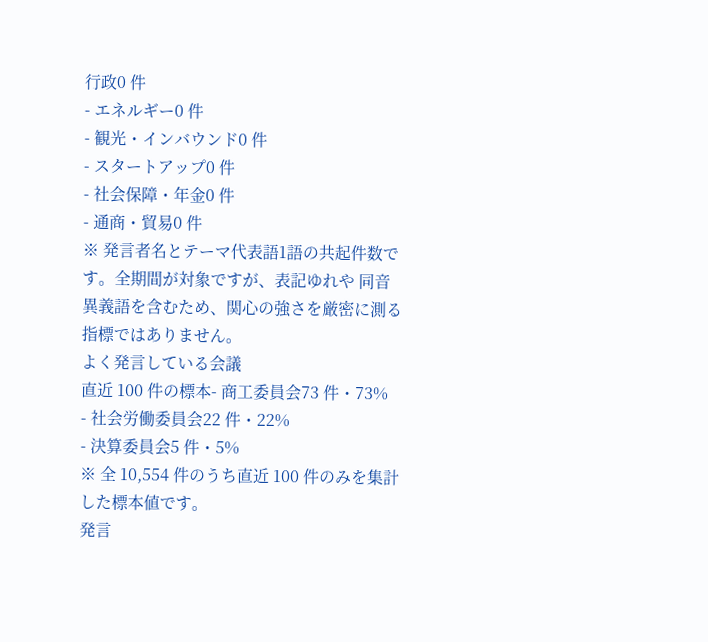行政0 件
- エネルギー0 件
- 観光・インバウンド0 件
- スタートアップ0 件
- 社会保障・年金0 件
- 通商・貿易0 件
※ 発言者名とテーマ代表語1語の共起件数です。全期間が対象ですが、表記ゆれや 同音異義語を含むため、関心の強さを厳密に測る指標ではありません。
よく発言している会議
直近 100 件の標本- 商工委員会73 件・73%
- 社会労働委員会22 件・22%
- 決算委員会5 件・5%
※ 全 10,554 件のうち直近 100 件のみを集計した標本値です。
発言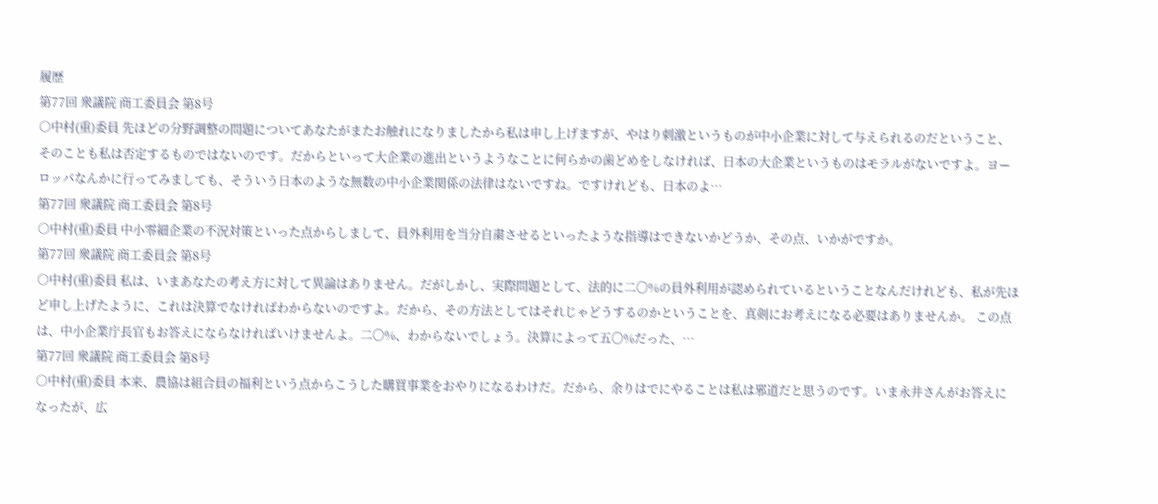履歴
第77回 衆議院 商工委員会 第8号
○中村(重)委員 先ほどの分野調整の問題についてあなたがまたお触れになりましたから私は申し上げますが、やはり刺激というものが中小企業に対して与えられるのだということ、そのことも私は否定するものではないのです。だからといって大企業の進出というようなことに何らかの歯どめをしなければ、日本の大企業というものはモラルがないですよ。ヨーロッパなんかに行ってみましても、そういう日本のような無数の中小企業関係の法律はないですね。ですけれども、日本のよ…
第77回 衆議院 商工委員会 第8号
○中村(重)委員 中小零細企業の不況対策といった点からしまして、員外利用を当分自粛させるといったような指導はできないかどうか、その点、いかがですか。
第77回 衆議院 商工委員会 第8号
○中村(重)委員 私は、いまあなたの考え方に対して異論はありません。だがしかし、実際問題として、法的に二〇%の員外利用が認められているということなんだけれども、私が先ほど申し上げたように、これは決算でなければわからないのですよ。だから、その方法としてはそれじゃどうするのかということを、真剣にお考えになる必要はありませんか。 この点は、中小企業庁長官もお答えにならなければいけませんよ。二〇%、わからないでしょう。決算によって五〇%だった、…
第77回 衆議院 商工委員会 第8号
○中村(重)委員 本来、農協は組合員の福利という点からこうした購買事業をおやりになるわけだ。だから、余りはでにやることは私は邪道だと思うのです。いま永井さんがお答えになったが、広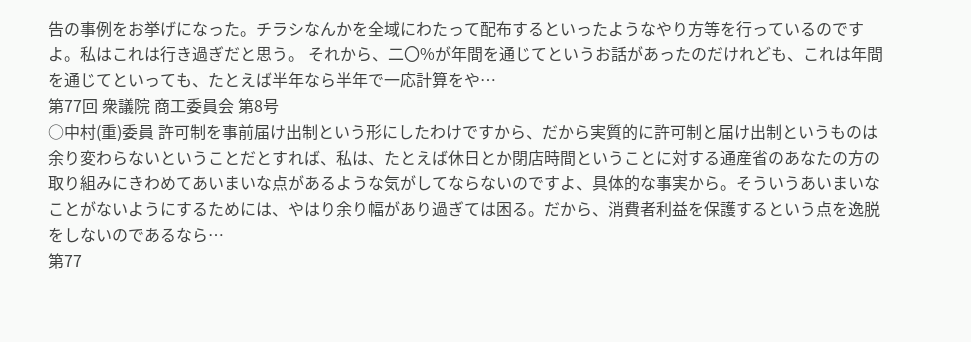告の事例をお挙げになった。チラシなんかを全域にわたって配布するといったようなやり方等を行っているのですよ。私はこれは行き過ぎだと思う。 それから、二〇%が年間を通じてというお話があったのだけれども、これは年間を通じてといっても、たとえば半年なら半年で一応計算をや…
第77回 衆議院 商工委員会 第8号
○中村(重)委員 許可制を事前届け出制という形にしたわけですから、だから実質的に許可制と届け出制というものは余り変わらないということだとすれば、私は、たとえば休日とか閉店時間ということに対する通産省のあなたの方の取り組みにきわめてあいまいな点があるような気がしてならないのですよ、具体的な事実から。そういうあいまいなことがないようにするためには、やはり余り幅があり過ぎては困る。だから、消費者利益を保護するという点を逸脱をしないのであるなら…
第77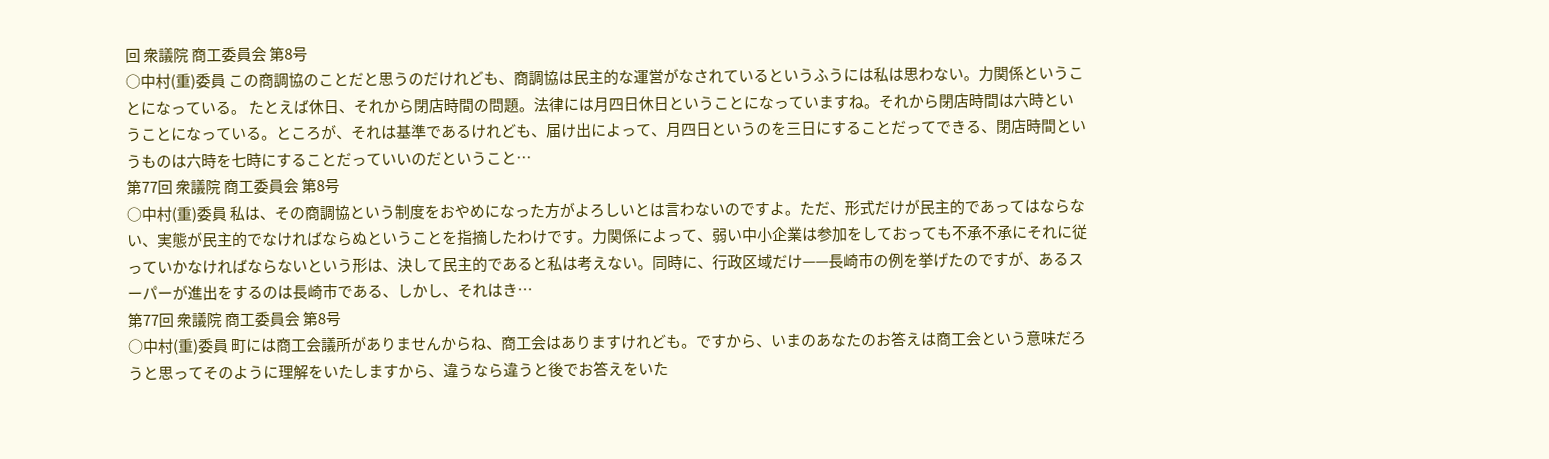回 衆議院 商工委員会 第8号
○中村(重)委員 この商調協のことだと思うのだけれども、商調協は民主的な運営がなされているというふうには私は思わない。力関係ということになっている。 たとえば休日、それから閉店時間の問題。法律には月四日休日ということになっていますね。それから閉店時間は六時ということになっている。ところが、それは基準であるけれども、届け出によって、月四日というのを三日にすることだってできる、閉店時間というものは六時を七時にすることだっていいのだということ…
第77回 衆議院 商工委員会 第8号
○中村(重)委員 私は、その商調協という制度をおやめになった方がよろしいとは言わないのですよ。ただ、形式だけが民主的であってはならない、実態が民主的でなければならぬということを指摘したわけです。力関係によって、弱い中小企業は参加をしておっても不承不承にそれに従っていかなければならないという形は、決して民主的であると私は考えない。同時に、行政区域だけ——長崎市の例を挙げたのですが、あるスーパーが進出をするのは長崎市である、しかし、それはき…
第77回 衆議院 商工委員会 第8号
○中村(重)委員 町には商工会議所がありませんからね、商工会はありますけれども。ですから、いまのあなたのお答えは商工会という意味だろうと思ってそのように理解をいたしますから、違うなら違うと後でお答えをいた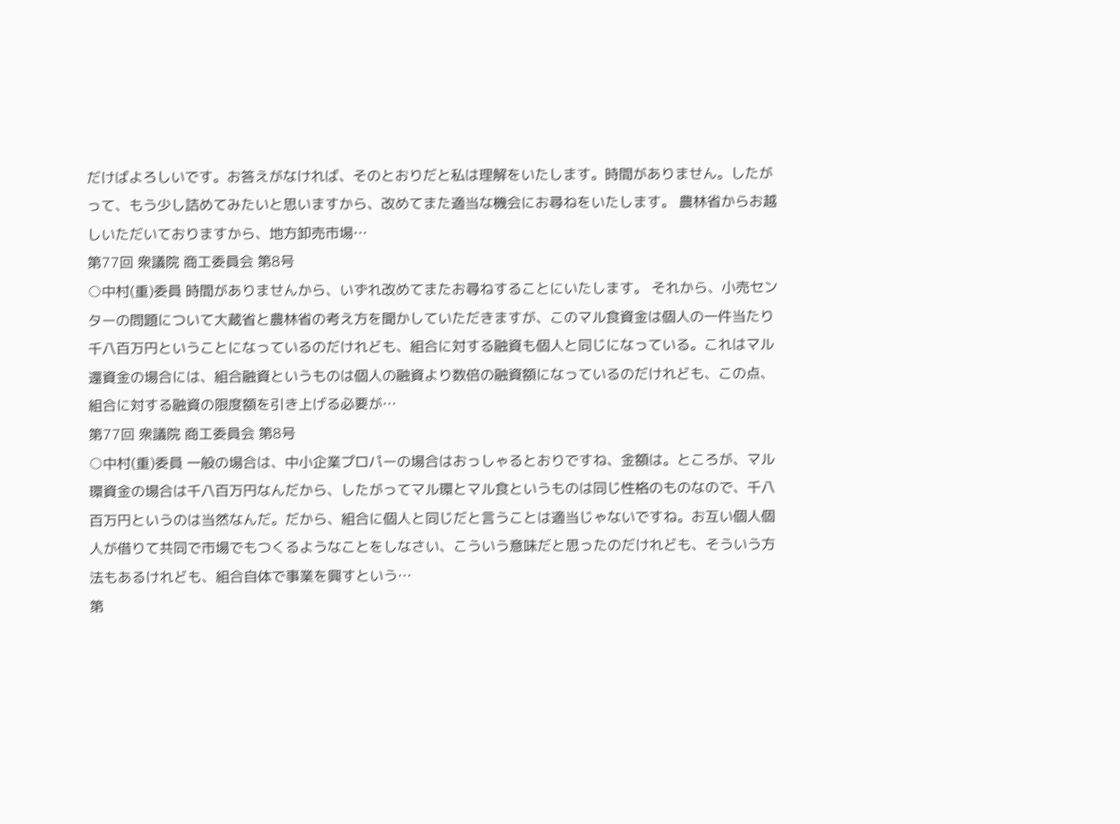だけばよろしいです。お答えがなければ、そのとおりだと私は理解をいたします。時間がありません。したがって、もう少し詰めてみたいと思いますから、改めてまた適当な機会にお尋ねをいたします。 農林省からお越しいただいておりますから、地方卸売市場…
第77回 衆議院 商工委員会 第8号
○中村(重)委員 時間がありませんから、いずれ改めてまたお尋ねすることにいたします。 それから、小売センターの問題について大蔵省と農林省の考え方を聞かしていただきますが、このマル食資金は個人の一件当たり千八百万円ということになっているのだけれども、組合に対する融資も個人と同じになっている。これはマル還資金の場合には、組合融資というものは個人の融資より数倍の融資額になっているのだけれども、この点、組合に対する融資の限度額を引き上げる必要が…
第77回 衆議院 商工委員会 第8号
○中村(重)委員 一般の場合は、中小企業プロパーの場合はおっしゃるとおりですね、金額は。ところが、マル環資金の場合は千八百万円なんだから、したがってマル環とマル食というものは同じ性格のものなので、千八百万円というのは当然なんだ。だから、組合に個人と同じだと言うことは適当じゃないですね。お互い個人個人が借りて共同で市場でもつくるようなことをしなさい、こういう意味だと思ったのだけれども、そういう方法もあるけれども、組合自体で事業を興すという…
第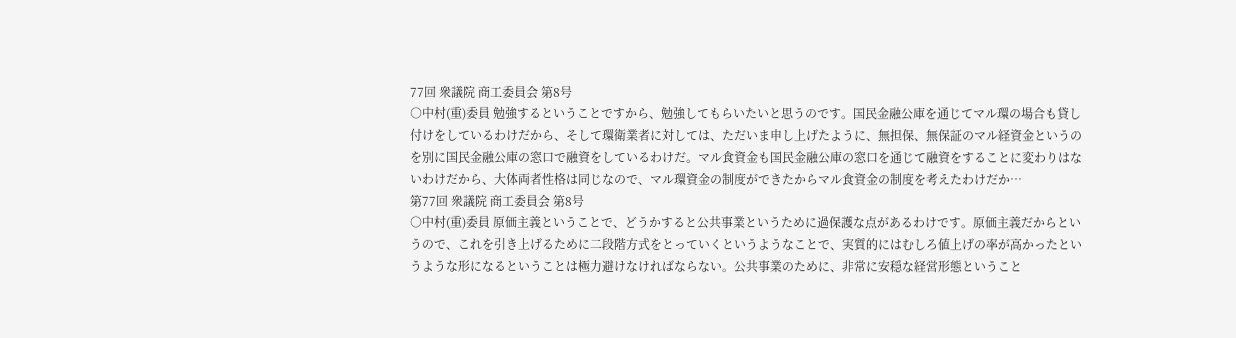77回 衆議院 商工委員会 第8号
○中村(重)委員 勉強するということですから、勉強してもらいたいと思うのです。国民金融公庫を通じてマル環の場合も貸し付けをしているわけだから、そして環衛業者に対しては、ただいま申し上げたように、無担保、無保証のマル経資金というのを別に国民金融公庫の窓口で融資をしているわけだ。マル食資金も国民金融公庫の窓口を通じて融資をすることに変わりはないわけだから、大体両者性格は同じなので、マル環資金の制度ができたからマル食資金の制度を考えたわけだか…
第77回 衆議院 商工委員会 第8号
○中村(重)委員 原価主義ということで、どうかすると公共事業というために過保護な点があるわけです。原価主義だからというので、これを引き上げるために二段階方式をとっていくというようなことで、実質的にはむしろ値上げの率が高かったというような形になるということは極力避けなければならない。公共事業のために、非常に安穏な経営形態ということ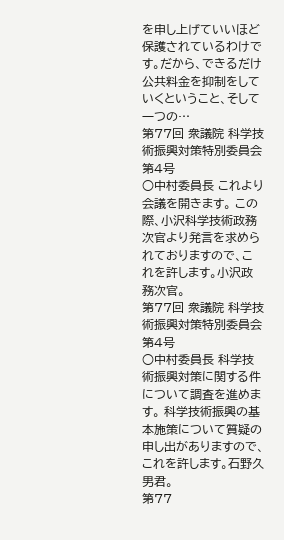を申し上げていいほど保護されているわけです。だから、できるだけ公共料金を抑制をしていくということ、そして一つの…
第77回 衆議院 科学技術振興対策特別委員会 第4号
○中村委員長 これより会議を開きます。 この際、小沢科学技術政務次官より発言を求められておりますので、これを許します。小沢政務次官。
第77回 衆議院 科学技術振興対策特別委員会 第4号
○中村委員長 科学技術振興対策に関する件について調査を進めます。 科学技術振興の基本施策について質疑の申し出がありますので、これを許します。石野久男君。
第77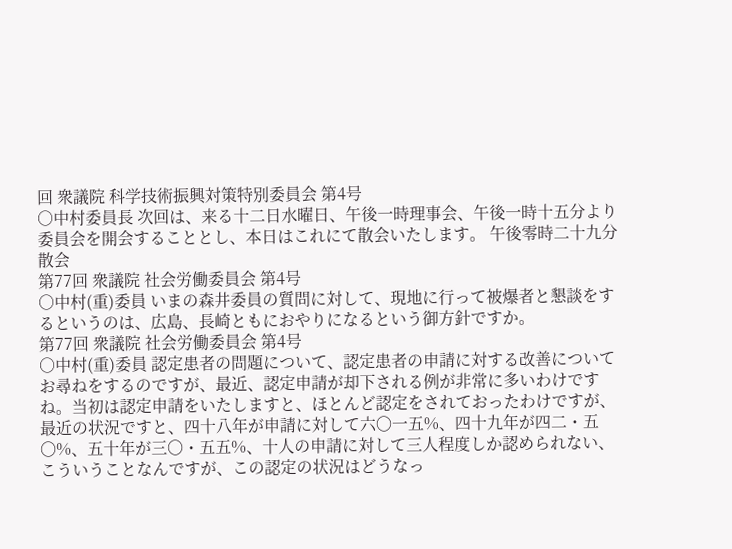回 衆議院 科学技術振興対策特別委員会 第4号
○中村委員長 次回は、来る十二日水曜日、午後一時理事会、午後一時十五分より委員会を開会することとし、本日はこれにて散会いたします。 午後零時二十九分散会
第77回 衆議院 社会労働委員会 第4号
○中村(重)委員 いまの森井委員の質問に対して、現地に行って被爆者と懇談をするというのは、広島、長崎ともにおやりになるという御方針ですか。
第77回 衆議院 社会労働委員会 第4号
○中村(重)委員 認定患者の問題について、認定患者の申請に対する改善についてお尋ねをするのですが、最近、認定申請が却下される例が非常に多いわけですね。当初は認定申請をいたしますと、ほとんど認定をされておったわけですが、最近の状況ですと、四十八年が申請に対して六〇一五%、四十九年が四二・五〇%、五十年が三〇・五五%、十人の申請に対して三人程度しか認められない、こういうことなんですが、この認定の状況はどうなっ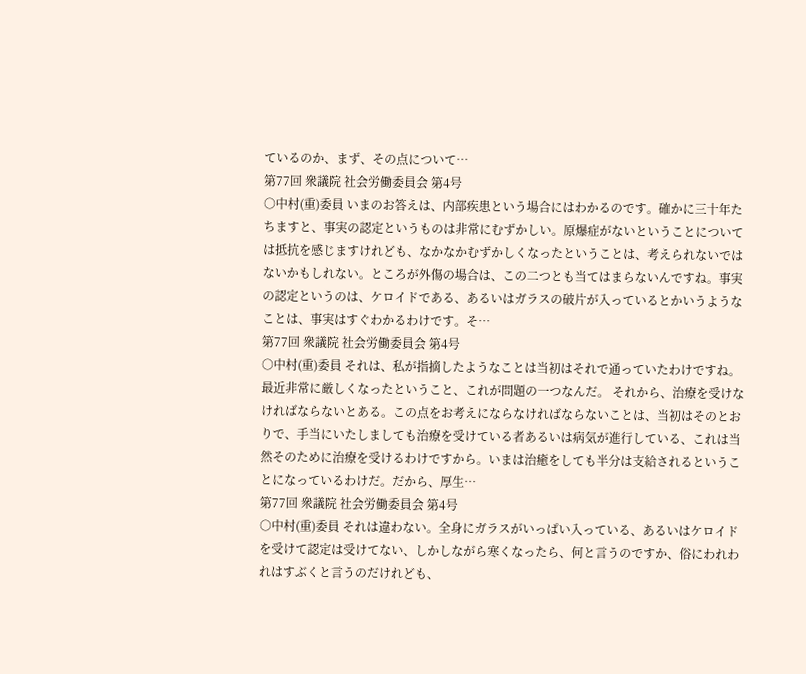ているのか、まず、その点について…
第77回 衆議院 社会労働委員会 第4号
○中村(重)委員 いまのお答えは、内部疾患という場合にはわかるのです。確かに三十年たちますと、事実の認定というものは非常にむずかしい。原爆症がないということについては抵抗を感じますけれども、なかなかむずかしくなったということは、考えられないではないかもしれない。ところが外傷の場合は、この二つとも当てはまらないんですね。事実の認定というのは、ケロイドである、あるいはガラスの破片が入っているとかいうようなことは、事実はすぐわかるわけです。そ…
第77回 衆議院 社会労働委員会 第4号
○中村(重)委員 それは、私が指摘したようなことは当初はそれで通っていたわけですね。最近非常に厳しくなったということ、これが問題の一つなんだ。 それから、治療を受けなければならないとある。この点をお考えにならなければならないことは、当初はそのとおりで、手当にいたしましても治療を受けている者あるいは病気が進行している、これは当然そのために治療を受けるわけですから。いまは治癒をしても半分は支給されるということになっているわけだ。だから、厚生…
第77回 衆議院 社会労働委員会 第4号
○中村(重)委員 それは違わない。全身にガラスがいっぱい入っている、あるいはケロイドを受けて認定は受けてない、しかしながら寒くなったら、何と言うのですか、俗にわれわれはすぶくと言うのだけれども、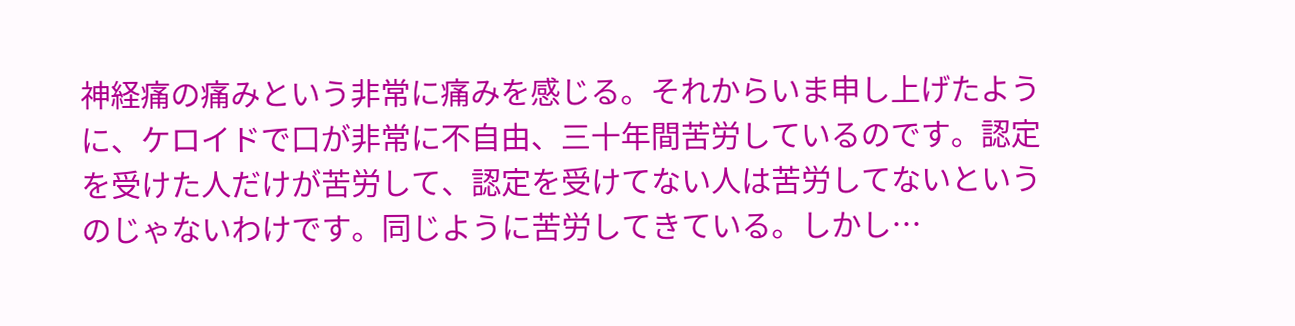神経痛の痛みという非常に痛みを感じる。それからいま申し上げたように、ケロイドで口が非常に不自由、三十年間苦労しているのです。認定を受けた人だけが苦労して、認定を受けてない人は苦労してないというのじゃないわけです。同じように苦労してきている。しかし…